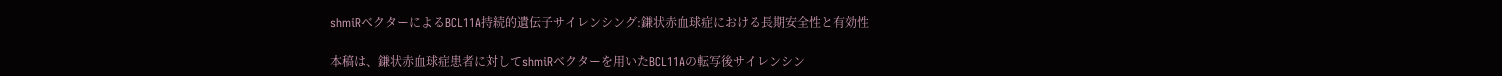shmiRベクターによるBCL11A持続的遺伝子サイレンシング:鎌状赤血球症における長期安全性と有効性

本稿は、鎌状赤血球症患者に対してshmiRベクターを用いたBCL11Aの転写後サイレンシン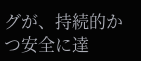グが、持続的かつ安全に達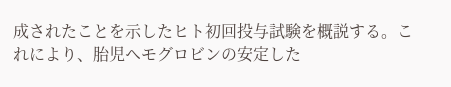成されたことを示したヒト初回投与試験を概説する。これにより、胎児ヘモグロビンの安定した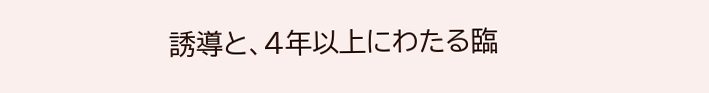誘導と、4年以上にわたる臨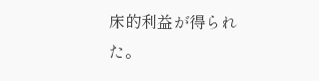床的利益が得られた。